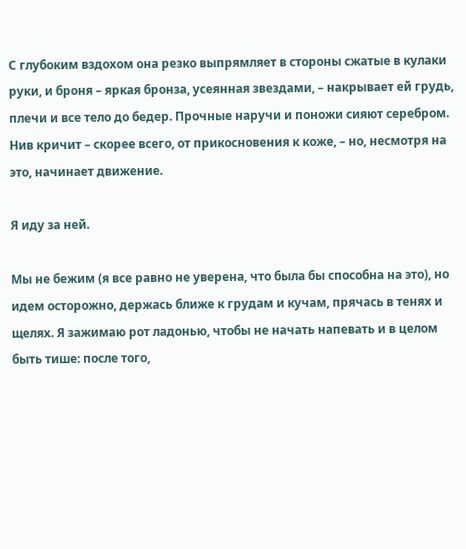С глубоким вздохом она резко выпрямляет в стороны сжатые в кулаки руки, и броня – яркая бронза, усеянная звездами, – накрывает ей грудь, плечи и все тело до бедер. Прочные наручи и поножи сияют серебром. Нив кричит – скорее всего, от прикосновения к коже, – но, несмотря на это, начинает движение.

Я иду за ней.

Мы не бежим (я все равно не уверена, что была бы способна на это), но идем осторожно, держась ближе к грудам и кучам, прячась в тенях и щелях. Я зажимаю рот ладонью, чтобы не начать напевать и в целом быть тише: после того,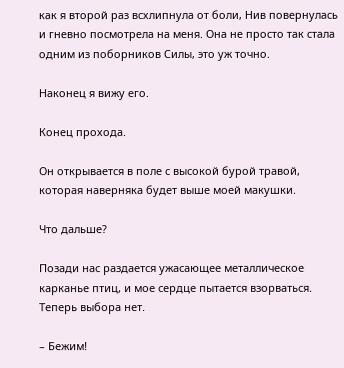как я второй раз всхлипнула от боли, Нив повернулась и гневно посмотрела на меня. Она не просто так стала одним из поборников Силы, это уж точно.

Наконец я вижу его.

Конец прохода.

Он открывается в поле с высокой бурой травой, которая наверняка будет выше моей макушки.

Что дальше?

Позади нас раздается ужасающее металлическое карканье птиц, и мое сердце пытается взорваться. Теперь выбора нет.

– Бежим!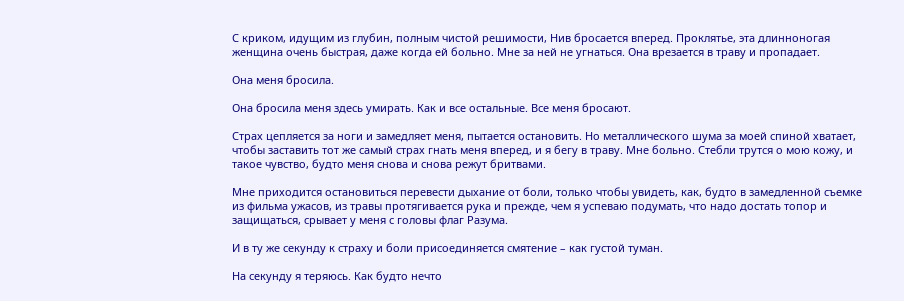С криком, идущим из глубин, полным чистой решимости, Нив бросается вперед. Проклятье, эта длинноногая женщина очень быстрая, даже когда ей больно. Мне за ней не угнаться. Она врезается в траву и пропадает.

Она меня бросила.

Она бросила меня здесь умирать. Как и все остальные. Все меня бросают.

Страх цепляется за ноги и замедляет меня, пытается остановить. Но металлического шума за моей спиной хватает, чтобы заставить тот же самый страх гнать меня вперед, и я бегу в траву. Мне больно. Стебли трутся о мою кожу, и такое чувство, будто меня снова и снова режут бритвами.

Мне приходится остановиться перевести дыхание от боли, только чтобы увидеть, как, будто в замедленной съемке из фильма ужасов, из травы протягивается рука и прежде, чем я успеваю подумать, что надо достать топор и защищаться, срывает у меня с головы флаг Разума.

И в ту же секунду к страху и боли присоединяется смятение – как густой туман.

На секунду я теряюсь. Как будто нечто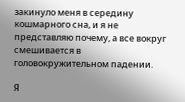закинуло меня в середину кошмарного сна, и я не представляю почему, а все вокруг смешивается в головокружительном падении.

Я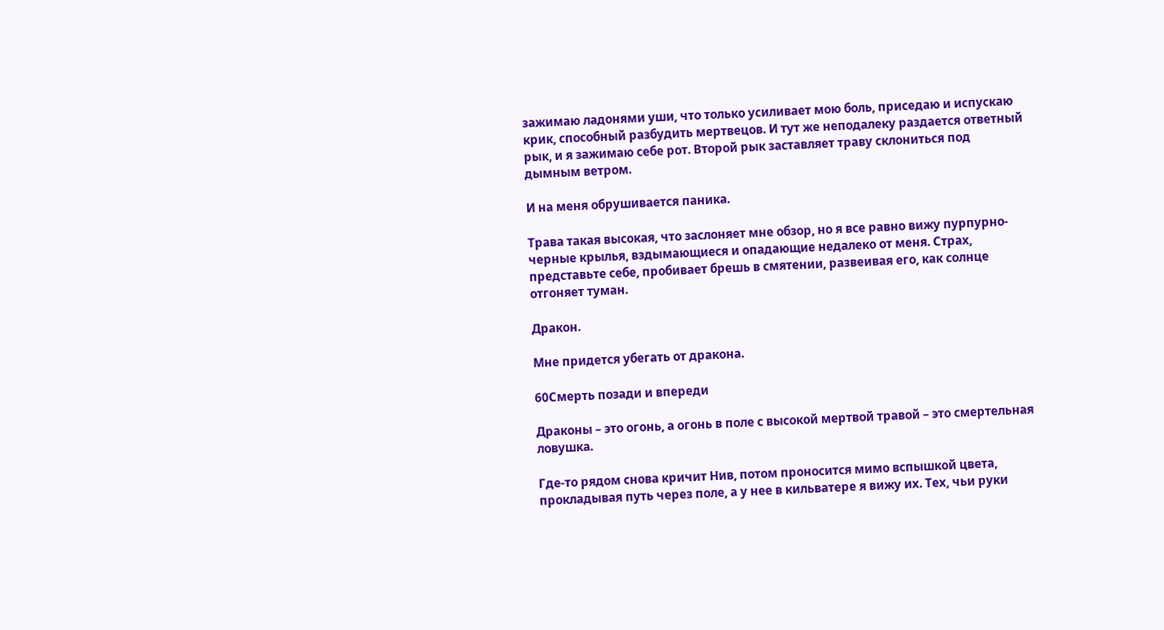зажимаю ладонями уши, что только усиливает мою боль, приседаю и испускаю крик, способный разбудить мертвецов. И тут же неподалеку раздается ответный рык, и я зажимаю себе рот. Второй рык заставляет траву склониться под дымным ветром.

И на меня обрушивается паника.

Трава такая высокая, что заслоняет мне обзор, но я все равно вижу пурпурно-черные крылья, вздымающиеся и опадающие недалеко от меня. Страх, представьте себе, пробивает брешь в смятении, развеивая его, как солнце отгоняет туман.

Дракон.

Мне придется убегать от дракона.

60Смерть позади и впереди

Драконы – это огонь, а огонь в поле с высокой мертвой травой – это смертельная ловушка.

Где-то рядом снова кричит Нив, потом проносится мимо вспышкой цвета, прокладывая путь через поле, а у нее в кильватере я вижу их. Тех, чьи руки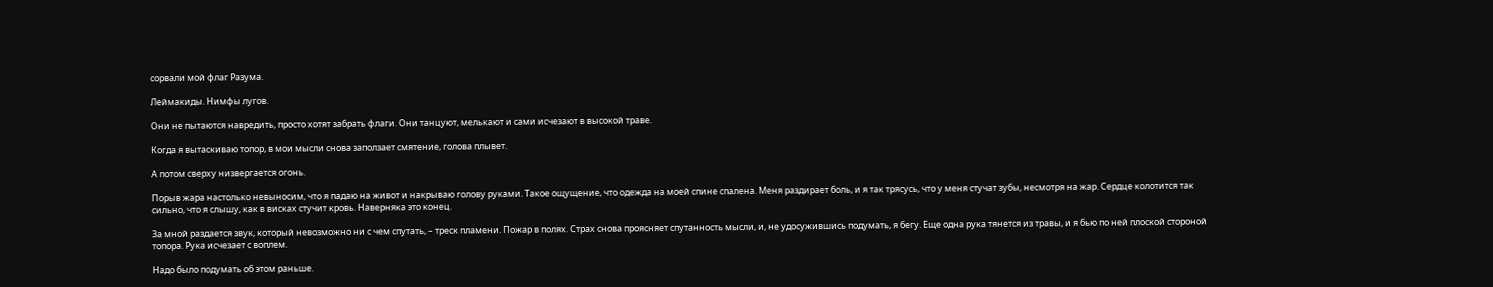сорвали мой флаг Разума.

Леймакиды. Нимфы лугов.

Они не пытаются навредить, просто хотят забрать флаги. Они танцуют, мелькают и сами исчезают в высокой траве.

Когда я вытаскиваю топор, в мои мысли снова заползает смятение, голова плывет.

А потом сверху низвергается огонь.

Порыв жара настолько невыносим, что я падаю на живот и накрываю голову руками. Такое ощущение, что одежда на моей спине спалена. Меня раздирает боль, и я так трясусь, что у меня стучат зубы, несмотря на жар. Сердце колотится так сильно, что я слышу, как в висках стучит кровь. Наверняка это конец.

За мной раздается звук, который невозможно ни с чем спутать, – треск пламени. Пожар в полях. Страх снова проясняет спутанность мысли, и, не удосужившись подумать, я бегу. Еще одна рука тянется из травы, и я бью по ней плоской стороной топора. Рука исчезает с воплем.

Надо было подумать об этом раньше.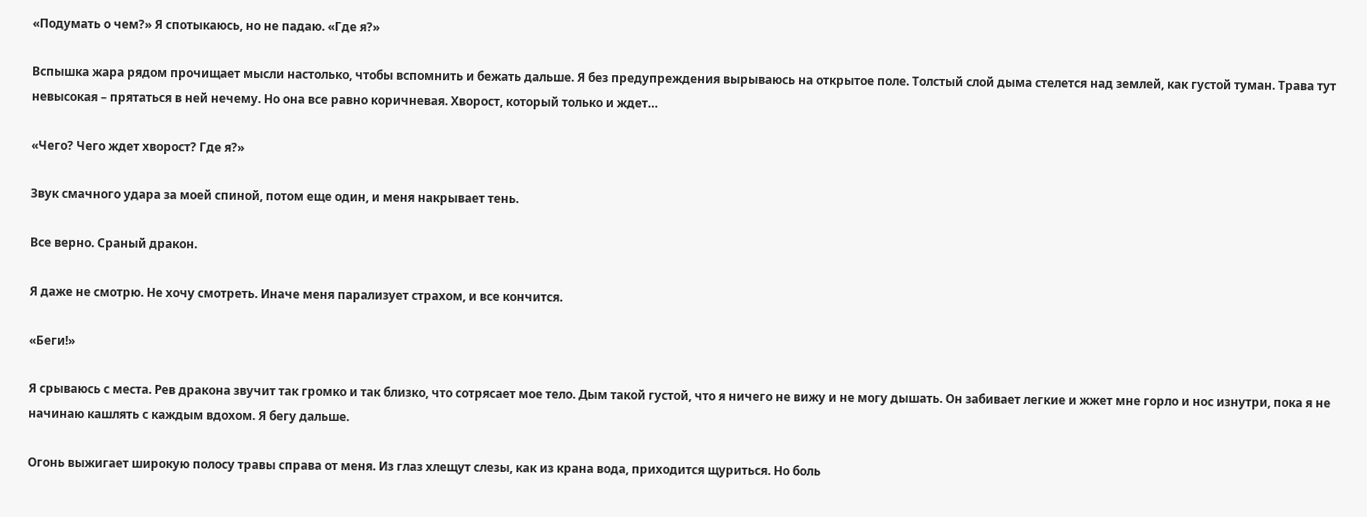«Подумать о чем?» Я спотыкаюсь, но не падаю. «Где я?»

Вспышка жара рядом прочищает мысли настолько, чтобы вспомнить и бежать дальше. Я без предупреждения вырываюсь на открытое поле. Толстый слой дыма стелется над землей, как густой туман. Трава тут невысокая – прятаться в ней нечему. Но она все равно коричневая. Хворост, который только и ждет…

«Чего? Чего ждет хворост? Где я?»

Звук смачного удара за моей спиной, потом еще один, и меня накрывает тень.

Все верно. Сраный дракон.

Я даже не смотрю. Не хочу смотреть. Иначе меня парализует страхом, и все кончится.

«Беги!»

Я срываюсь с места. Рев дракона звучит так громко и так близко, что сотрясает мое тело. Дым такой густой, что я ничего не вижу и не могу дышать. Он забивает легкие и жжет мне горло и нос изнутри, пока я не начинаю кашлять с каждым вдохом. Я бегу дальше.

Огонь выжигает широкую полосу травы справа от меня. Из глаз хлещут слезы, как из крана вода, приходится щуриться. Но боль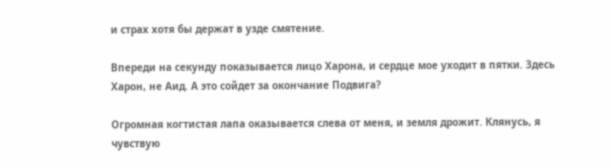и страх хотя бы держат в узде смятение.

Впереди на секунду показывается лицо Харона, и сердце мое уходит в пятки. Здесь Харон, не Аид. А это сойдет за окончание Подвига?

Огромная когтистая лапа оказывается слева от меня, и земля дрожит. Клянусь, я чувствую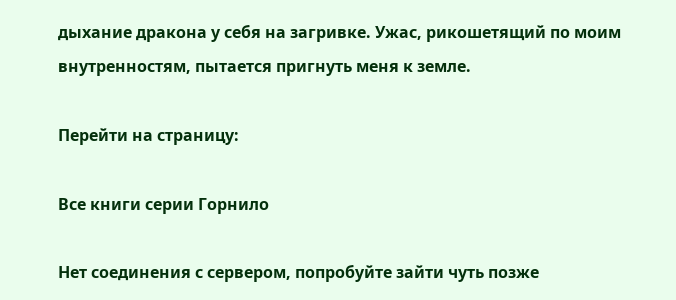дыхание дракона у себя на загривке. Ужас, рикошетящий по моим внутренностям, пытается пригнуть меня к земле.

Перейти на страницу:

Все книги серии Горнило

Нет соединения с сервером, попробуйте зайти чуть позже